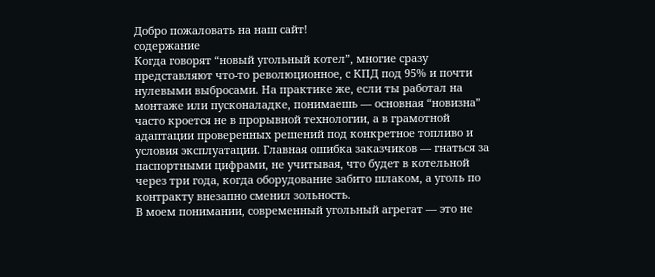Добро пожаловать на наш сайт!
содержание
Когда говорят “новый угольный котел”, многие сразу представляют что-то революционное, с КПД под 95% и почти нулевыми выбросами. На практике же, если ты работал на монтаже или пусконаладке, понимаешь — основная “новизна” часто кроется не в прорывной технологии, а в грамотной адаптации проверенных решений под конкретное топливо и условия эксплуатации. Главная ошибка заказчиков — гнаться за паспортными цифрами, не учитывая, что будет в котельной через три года, когда оборудование забито шлаком, а уголь по контракту внезапно сменил зольность.
В моем понимании, современный угольный агрегат — это не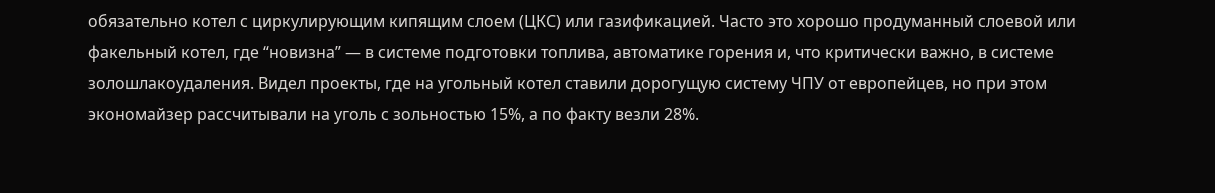обязательно котел с циркулирующим кипящим слоем (ЦКС) или газификацией. Часто это хорошо продуманный слоевой или факельный котел, где “новизна” — в системе подготовки топлива, автоматике горения и, что критически важно, в системе золошлакоудаления. Видел проекты, где на угольный котел ставили дорогущую систему ЧПУ от европейцев, но при этом экономайзер рассчитывали на уголь с зольностью 15%, а по факту везли 28%.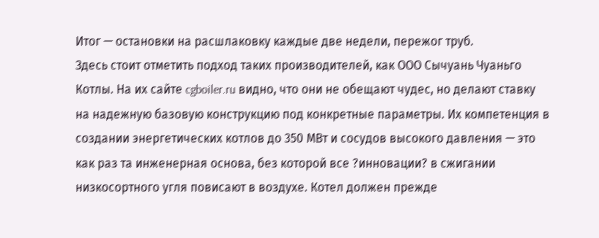Итог — остановки на расшлаковку каждые две недели, пережог труб.
Здесь стоит отметить подход таких производителей, как ООО Сычуань Чуаньго Котлы. На их сайте cgboiler.ru видно, что они не обещают чудес, но делают ставку на надежную базовую конструкцию под конкретные параметры. Их компетенция в создании энергетических котлов до 350 МВт и сосудов высокого давления — это как раз та инженерная основа, без которой все ?инновации? в сжигании низкосортного угля повисают в воздухе. Котел должен прежде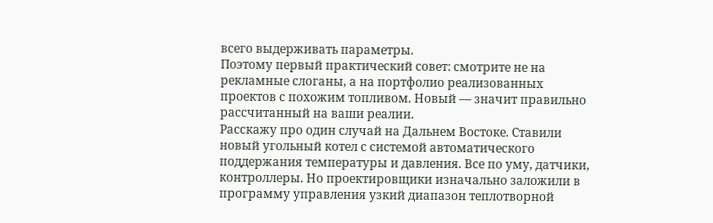всего выдерживать параметры.
Поэтому первый практический совет: смотрите не на рекламные слоганы, а на портфолио реализованных проектов с похожим топливом. Новый — значит правильно рассчитанный на ваши реалии.
Расскажу про один случай на Дальнем Востоке. Ставили новый угольный котел с системой автоматического поддержания температуры и давления. Все по уму, датчики, контроллеры. Но проектировщики изначально заложили в программу управления узкий диапазон теплотворной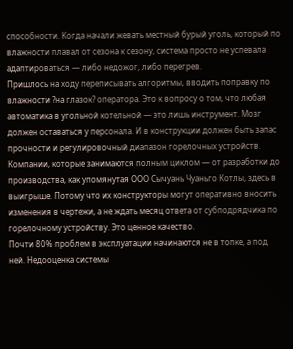способности. Когда начали жевать местный бурый уголь, который по влажности плавал от сезона к сезону, система просто не успевала адаптироваться — либо недожог, либо перегрев.
Пришлось на ходу переписывать алгоритмы, вводить поправку по влажности ?на глазок? оператора. Это к вопросу о том, что любая автоматика в угольной котельной — это лишь инструмент. Мозг должен оставаться у персонала. И в конструкции должен быть запас прочности и регулировочный диапазон горелочных устройств.
Компании, которые занимаются полным циклом — от разработки до производства, как упомянутая ООО Сычуань Чуаньго Котлы, здесь в выигрыше. Потому что их конструкторы могут оперативно вносить изменения в чертежи, а не ждать месяц ответа от субподрядчика по горелочному устройству. Это ценное качество.
Почти 80% проблем в эксплуатации начинаются не в топке, а под ней. Недооценка системы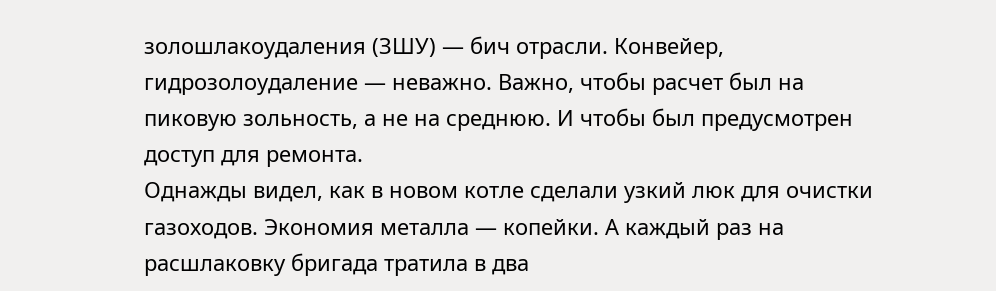золошлакоудаления (ЗШУ) — бич отрасли. Конвейер, гидрозолоудаление — неважно. Важно, чтобы расчет был на пиковую зольность, а не на среднюю. И чтобы был предусмотрен доступ для ремонта.
Однажды видел, как в новом котле сделали узкий люк для очистки газоходов. Экономия металла — копейки. А каждый раз на расшлаковку бригада тратила в два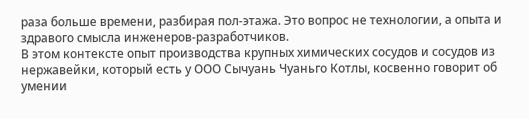раза больше времени, разбирая пол-этажа. Это вопрос не технологии, а опыта и здравого смысла инженеров-разработчиков.
В этом контексте опыт производства крупных химических сосудов и сосудов из нержавейки, который есть у ООО Сычуань Чуаньго Котлы, косвенно говорит об умении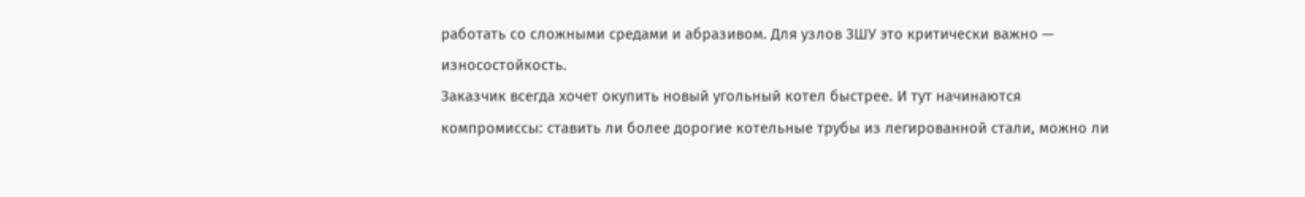работать со сложными средами и абразивом. Для узлов ЗШУ это критически важно — износостойкость.
Заказчик всегда хочет окупить новый угольный котел быстрее. И тут начинаются компромиссы: ставить ли более дорогие котельные трубы из легированной стали, можно ли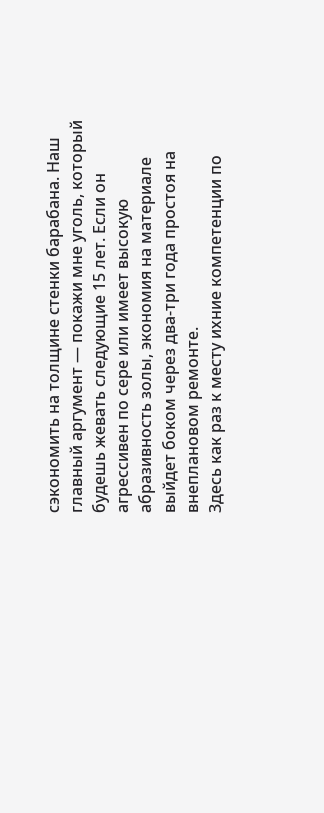сэкономить на толщине стенки барабана. Наш главный аргумент — покажи мне уголь, который будешь жевать следующие 15 лет. Если он агрессивен по сере или имеет высокую абразивность золы, экономия на материале выйдет боком через два-три года простоя на внеплановом ремонте.
Здесь как раз к месту ихние компетенции по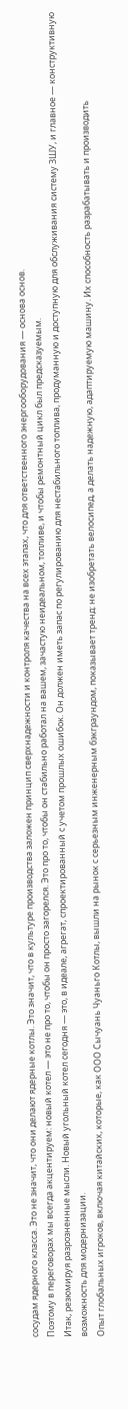сосудам ядерного класса. Это не значит, что они делают ядерные котлы. Это значит, что в культуре производства заложен принцип сверхнадежности и контроля качества на всех этапах, что для ответственного энергооборудования — основа основ.
Поэтому в переговорах мы всегда акцентируем: новый котел — это не про то, чтобы он просто загорелся. Это про то, чтобы он стабильно работал на вашем, зачастую неидеальном, топливе, и чтобы ремонтный цикл был предсказуемым.
Итак, резюмируя разрозненные мысли. Новый угольный котел сегодня — это, в идеале, агрегат, спроектированный с учетом прошлых ошибок. Он должен иметь запас по регулированию для нестабильного топлива, продуманную и доступную для обслуживания систему ЗШУ, и главное — конструктивную возможность для модернизации.
Опыт глобальных игроков, включая китайских, которые, как ООО Сычуань Чуаньго Котлы, вышли на рынок с серьезным инженерным бэкграундом, показывает тренд: не изобретать велосипед, а делать надежную, адаптируемую машину. Их способность разрабатывать и производить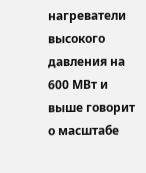нагреватели высокого давления на 600 МВт и выше говорит о масштабе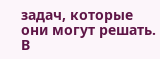задач, которые они могут решать.
В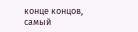конце концов, самый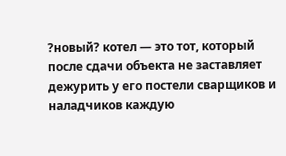?новый? котел — это тот, который после сдачи объекта не заставляет дежурить у его постели сварщиков и наладчиков каждую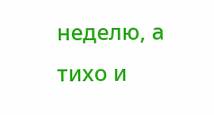неделю, а тихо и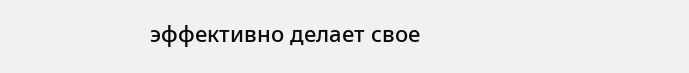эффективно делает свое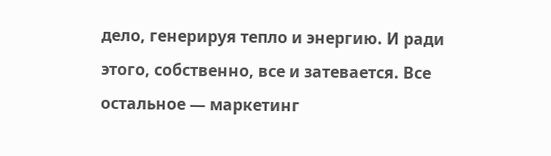дело, генерируя тепло и энергию. И ради этого, собственно, все и затевается. Все остальное — маркетинг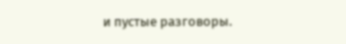и пустые разговоры.